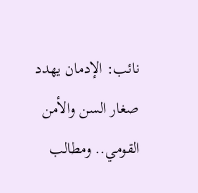نائب: الإدمان يهدد صغار السن والأمن القومي.. ومطالب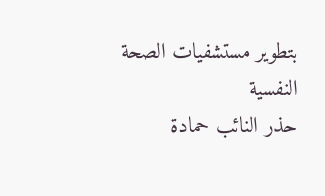بتطوير مستشفيات الصحة النفسية
حذر النائب حمادة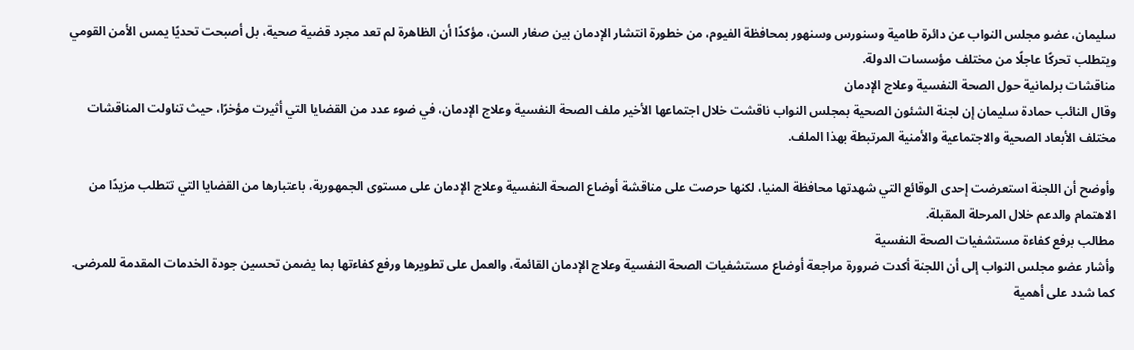سليمان، عضو مجلس النواب عن دائرة طامية وسنورس وسنهور بمحافظة الفيوم، من خطورة انتشار الإدمان بين صغار السن، مؤكدًا أن الظاهرة لم تعد مجرد قضية صحية، بل أصبحت تحديًا يمس الأمن القومي ويتطلب تحركًا عاجلًا من مختلف مؤسسات الدولة.
مناقشات برلمانية حول الصحة النفسية وعلاج الإدمان
وقال النائب حمادة سليمان إن لجنة الشئون الصحية بمجلس النواب ناقشت خلال اجتماعها الأخير ملف الصحة النفسية وعلاج الإدمان، في ضوء عدد من القضايا التي أثيرت مؤخرًا، حيث تناولت المناقشات مختلف الأبعاد الصحية والاجتماعية والأمنية المرتبطة بهذا الملف.

وأوضح أن اللجنة استعرضت إحدى الوقائع التي شهدتها محافظة المنيا، لكنها حرصت على مناقشة أوضاع الصحة النفسية وعلاج الإدمان على مستوى الجمهورية، باعتبارها من القضايا التي تتطلب مزيدًا من الاهتمام والدعم خلال المرحلة المقبلة.
مطالب برفع كفاءة مستشفيات الصحة النفسية
وأشار عضو مجلس النواب إلى أن اللجنة أكدت ضرورة مراجعة أوضاع مستشفيات الصحة النفسية وعلاج الإدمان القائمة، والعمل على تطويرها ورفع كفاءتها بما يضمن تحسين جودة الخدمات المقدمة للمرضى.
كما شدد على أهمية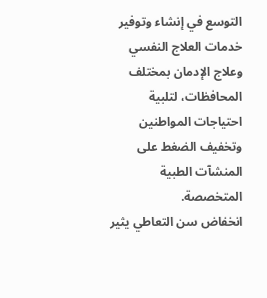التوسع في إنشاء وتوفير خدمات العلاج النفسي وعلاج الإدمان بمختلف المحافظات، لتلبية احتياجات المواطنين وتخفيف الضغط على المنشآت الطبية المتخصصة.
انخفاض سن التعاطي يثير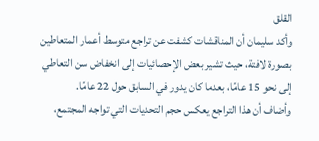القلق
وأكد سليمان أن المناقشات كشفت عن تراجع متوسط أعمار المتعاطين بصورة لافتة، حيث تشير بعض الإحصائيات إلى انخفاض سن التعاطي إلى نحو 15 عامًا، بعدما كان يدور في السابق حول 22 عامًا.
وأضاف أن هذا التراجع يعكس حجم التحديات التي تواجه المجتمع،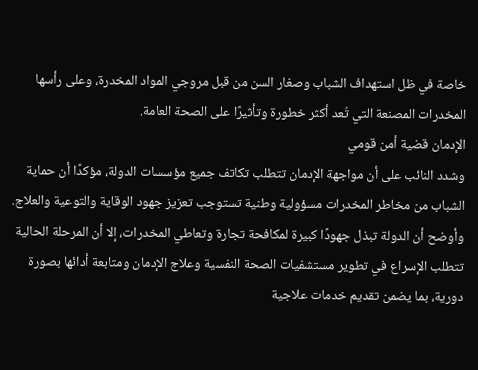خاصة في ظل استهداف الشباب وصغار السن من قبل مروجي المواد المخدرة، وعلى رأسها المخدرات المصنعة التي تُعد أكثر خطورة وتأثيرًا على الصحة العامة.
الإدمان قضية أمن قومي
وشدد النائب على أن مواجهة الإدمان تتطلب تكاتف جميع مؤسسات الدولة، مؤكدًا أن حماية الشباب من مخاطر المخدرات مسؤولية وطنية تستوجب تعزيز جهود الوقاية والتوعية والعلاج.
وأوضح أن الدولة تبذل جهودًا كبيرة لمكافحة تجارة وتعاطي المخدرات، إلا أن المرحلة الحالية تتطلب الإسراع في تطوير مستشفيات الصحة النفسية وعلاج الإدمان ومتابعة أدائها بصورة دورية، بما يضمن تقديم خدمات علاجية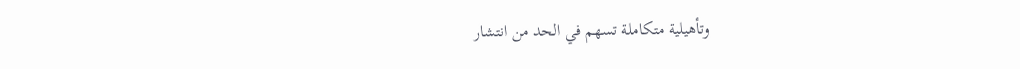وتأهيلية متكاملة تسهم في الحد من انتشار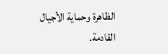الظاهرة وحماية الأجيال القادمة.